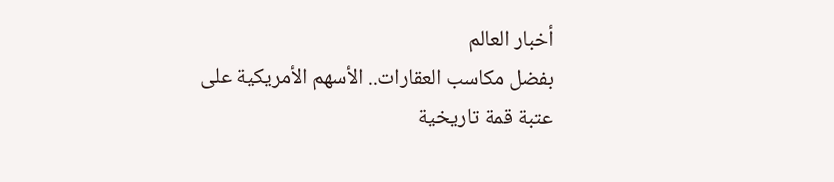أخبار العالم
بفضل مكاسب العقارات.. الأسهم الأمريكية على عتبة قمة تاريخية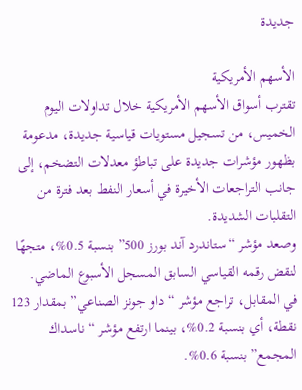جديدة

الأسهم الأمريكية
تقترب أسواق الأسهم الأمريكية خلال تداولات اليوم الخميس، من تسجيل مستويات قياسية جديدة، مدعومة بظهور مؤشرات جديدة على تباطؤ معدلات التضخم، إلى جانب التراجعات الأخيرة في أسعار النفط بعد فترة من التقلبات الشديدة.
وصعد مؤشر “ستاندرد آند بورز 500” بنسبة 0.5%، متجهًا لنقض رقمه القياسي السابق المسجل الأسبوع الماضي.
في المقابل، تراجع مؤشر “داو جونز الصناعي” بمقدار 123 نقطة، أي بنسبة 0.2%، بينما ارتفع مؤشر “ناسداك المجمع” بنسبة 0.6%.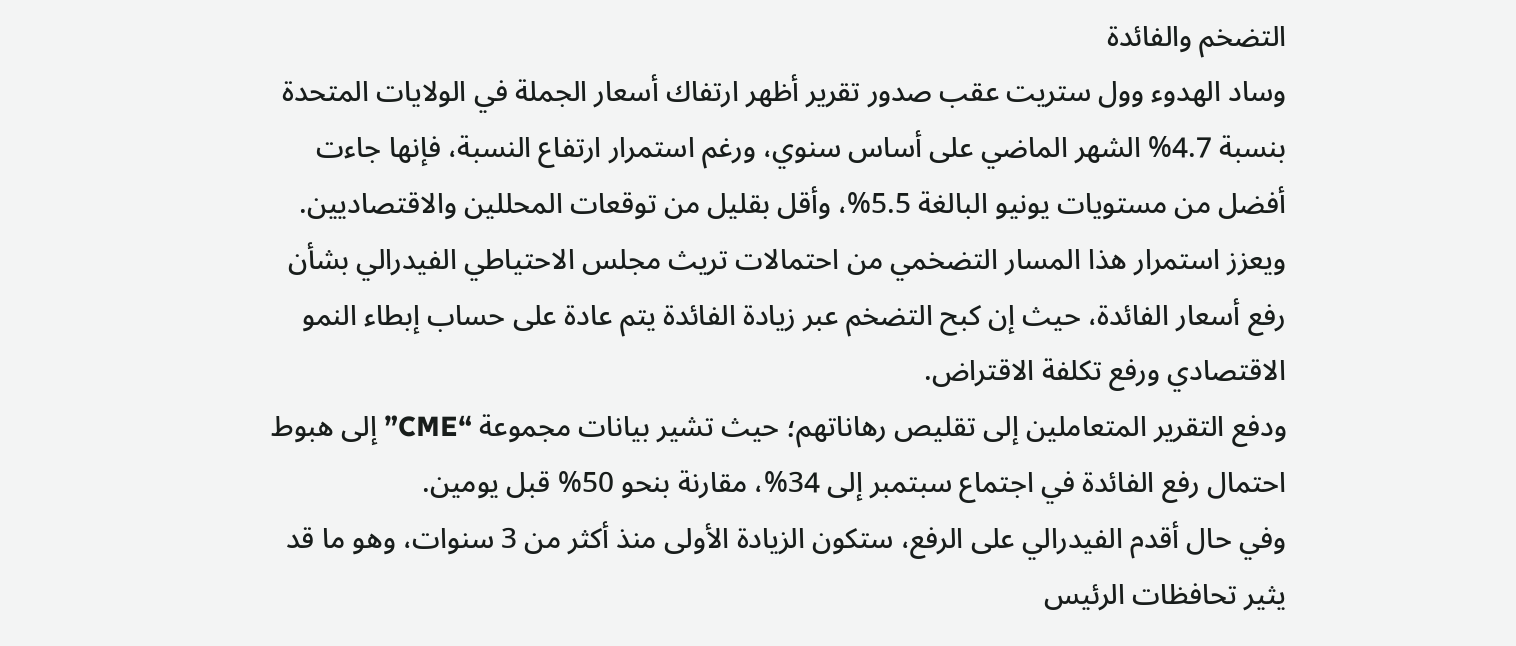التضخم والفائدة
وساد الهدوء وول ستريت عقب صدور تقرير أظهر ارتفاك أسعار الجملة في الولايات المتحدة بنسبة 4.7% الشهر الماضي على أساس سنوي، ورغم استمرار ارتفاع النسبة، فإنها جاءت أفضل من مستويات يونيو البالغة 5.5%، وأقل بقليل من توقعات المحللين والاقتصاديين.
ويعزز استمرار هذا المسار التضخمي من احتمالات تريث مجلس الاحتياطي الفيدرالي بشأن رفع أسعار الفائدة، حيث إن كبح التضخم عبر زيادة الفائدة يتم عادة على حساب إبطاء النمو الاقتصادي ورفع تكلفة الاقتراض.
ودفع التقرير المتعاملين إلى تقليص رهاناتهم؛ حيث تشير بيانات مجموعة “CME” إلى هبوط احتمال رفع الفائدة في اجتماع سبتمبر إلى 34%، مقارنة بنحو 50% قبل يومين.
وفي حال أقدم الفيدرالي على الرفع، ستكون الزيادة الأولى منذ أكثر من 3 سنوات، وهو ما قد يثير تحافظات الرئيس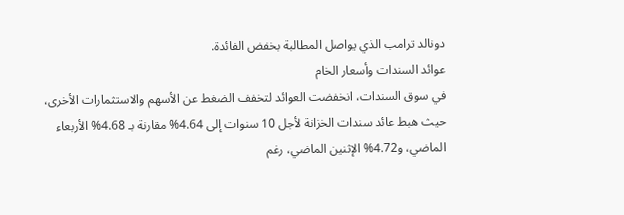دونالد ترامب الذي يواصل المطالبة بخفض الفائدة.
عوائد السندات وأسعار الخام
في سوق السندات، انخفضت العوائد لتخفف الضغط عن الأسهم والاستثمارات الأخرى، حيث هبط عائد سندات الخزانة لأجل 10 سنوات إلى 4.64% مقارنة بـ 4.68% الأربعاء الماضي، و4.72% الإثنين الماضي، رغم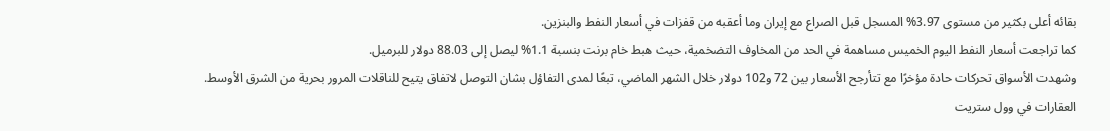بقائه أعلى بكثير من مستوى 3.97% المسجل قبل الصراع مع إيران وما أعقبه من قفزات في أسعار النفط والبنزين.
كما تراجعت أسعار النفط اليوم الخميس مساهمة في الحد من المخاوف التضخمية، حيث هبط خام برنت بنسبة 1.1% ليصل إلى 88.03 دولار للبرميل.
وشهدت الأسواق تحركات حادة مؤخرًا مع تتأرجح الأسعار بين 72 و102 دولار خلال الشهر الماضي، تبعًا لمدى التفاؤل بشان التوصل لاتفاق يتيح للناقلات المرور بحرية من الشرق الأوسط.
العقارات في وول ستريت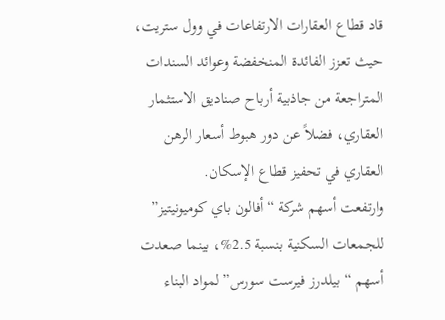قاد قطاع العقارات الارتفاعات في وول ستريت، حيث تعزز الفائدة المنخفضة وعوائد السندات المتراجعة من جاذبية أرباح صناديق الاستثمار العقاري، فضلاً عن دور هبوط أسعار الرهن العقاري في تحفيز قطاع الإسكان.
وارتفعت أسهم شركة “أفالون باي كوميونيتيز” للجمعات السكنية بنسبة 2.5%، بينما صعدت أسهم “بيلدرز فيرست سورس” لمواد البناء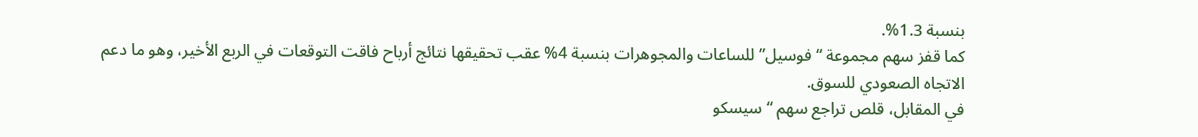بنسبة 1.3%.
كما قفز سهم مجموعة “فوسيل” للساعات والمجوهرات بنسبة 4% عقب تحقيقها نتائج أرباح فاقت التوقعات في الربع الأخير، وهو ما دعم الاتجاه الصعودي للسوق.
في المقابل، قلص تراجع سهم “سيسكو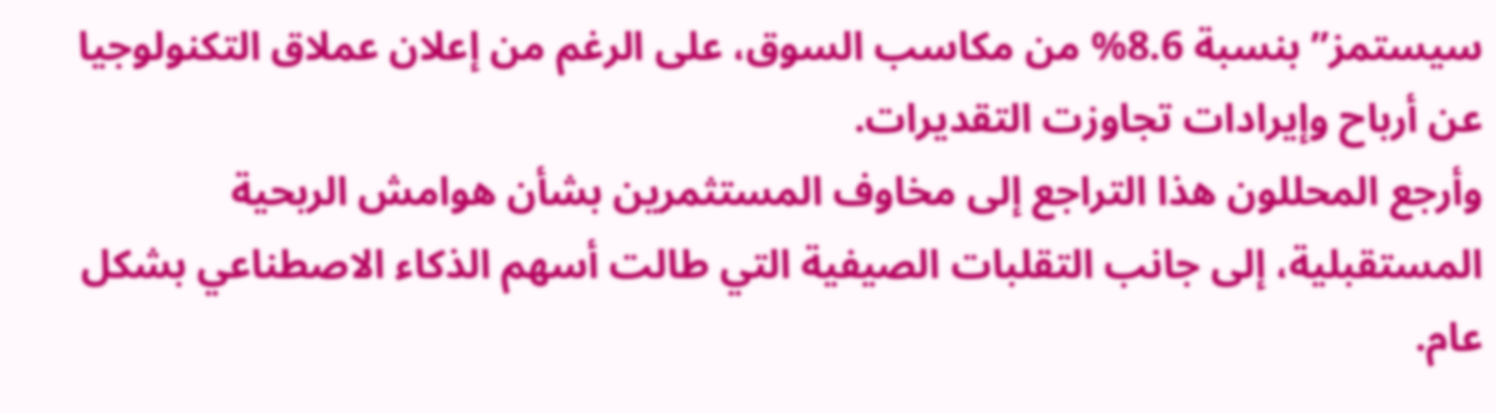سيستمز” بنسبة 8.6% من مكاسب السوق، على الرغم من إعلان عملاق التكنولوجيا عن أرباح وإيرادات تجاوزت التقديرات.
وأرجع المحللون هذا التراجع إلى مخاوف المستثمرين بشأن هوامش الربحية المستقبلية، إلى جانب التقلبات الصيفية التي طالت أسهم الذكاء الاصطناعي بشكل عام.